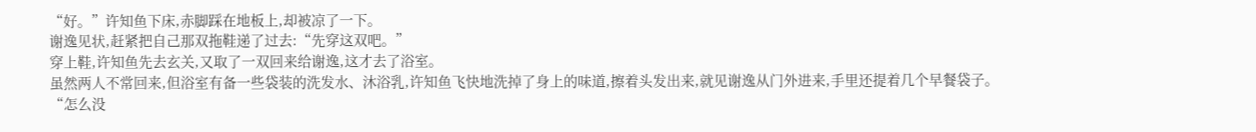“好。”许知鱼下床,赤脚踩在地板上,却被凉了一下。
谢逸见状,赶紧把自己那双拖鞋递了过去:“先穿这双吧。”
穿上鞋,许知鱼先去玄关,又取了一双回来给谢逸,这才去了浴室。
虽然两人不常回来,但浴室有备一些袋装的洗发水、沐浴乳,许知鱼飞快地洗掉了身上的味道,擦着头发出来,就见谢逸从门外进来,手里还提着几个早餐袋子。
“怎么没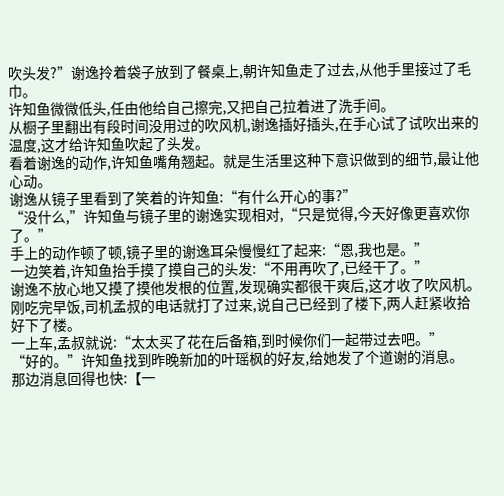吹头发?”谢逸拎着袋子放到了餐桌上,朝许知鱼走了过去,从他手里接过了毛巾。
许知鱼微微低头,任由他给自己擦完,又把自己拉着进了洗手间。
从橱子里翻出有段时间没用过的吹风机,谢逸插好插头,在手心试了试吹出来的温度,这才给许知鱼吹起了头发。
看着谢逸的动作,许知鱼嘴角翘起。就是生活里这种下意识做到的细节,最让他心动。
谢逸从镜子里看到了笑着的许知鱼:“有什么开心的事?”
“没什么,”许知鱼与镜子里的谢逸实现相对,“只是觉得,今天好像更喜欢你了。”
手上的动作顿了顿,镜子里的谢逸耳朵慢慢红了起来:“恩,我也是。”
一边笑着,许知鱼抬手摸了摸自己的头发:“不用再吹了,已经干了。”
谢逸不放心地又摸了摸他发根的位置,发现确实都很干爽后,这才收了吹风机。
刚吃完早饭,司机孟叔的电话就打了过来,说自己已经到了楼下,两人赶紧收拾好下了楼。
一上车,孟叔就说:“太太买了花在后备箱,到时候你们一起带过去吧。”
“好的。”许知鱼找到昨晚新加的叶瑶枫的好友,给她发了个道谢的消息。
那边消息回得也快:【一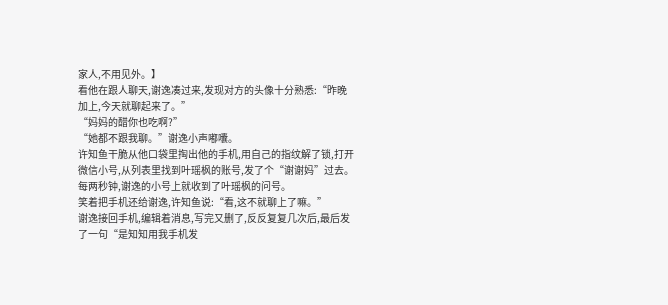家人,不用见外。】
看他在跟人聊天,谢逸凑过来,发现对方的头像十分熟悉:“昨晚加上,今天就聊起来了。”
“妈妈的醋你也吃啊?”
“她都不跟我聊。”谢逸小声嘟囔。
许知鱼干脆从他口袋里掏出他的手机,用自己的指纹解了锁,打开微信小号,从列表里找到叶瑶枫的账号,发了个“谢谢妈”过去。
每两秒钟,谢逸的小号上就收到了叶瑶枫的问号。
笑着把手机还给谢逸,许知鱼说:“看,这不就聊上了嘛。”
谢逸接回手机,编辑着消息,写完又删了,反反复复几次后,最后发了一句“是知知用我手机发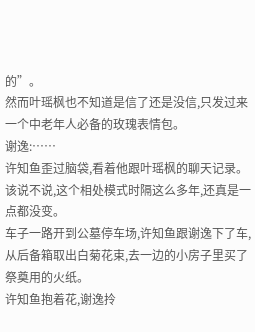的”。
然而叶瑶枫也不知道是信了还是没信,只发过来一个中老年人必备的玫瑰表情包。
谢逸:……
许知鱼歪过脑袋,看着他跟叶瑶枫的聊天记录。该说不说,这个相处模式时隔这么多年,还真是一点都没变。
车子一路开到公墓停车场,许知鱼跟谢逸下了车,从后备箱取出白菊花束,去一边的小房子里买了祭奠用的火纸。
许知鱼抱着花,谢逸拎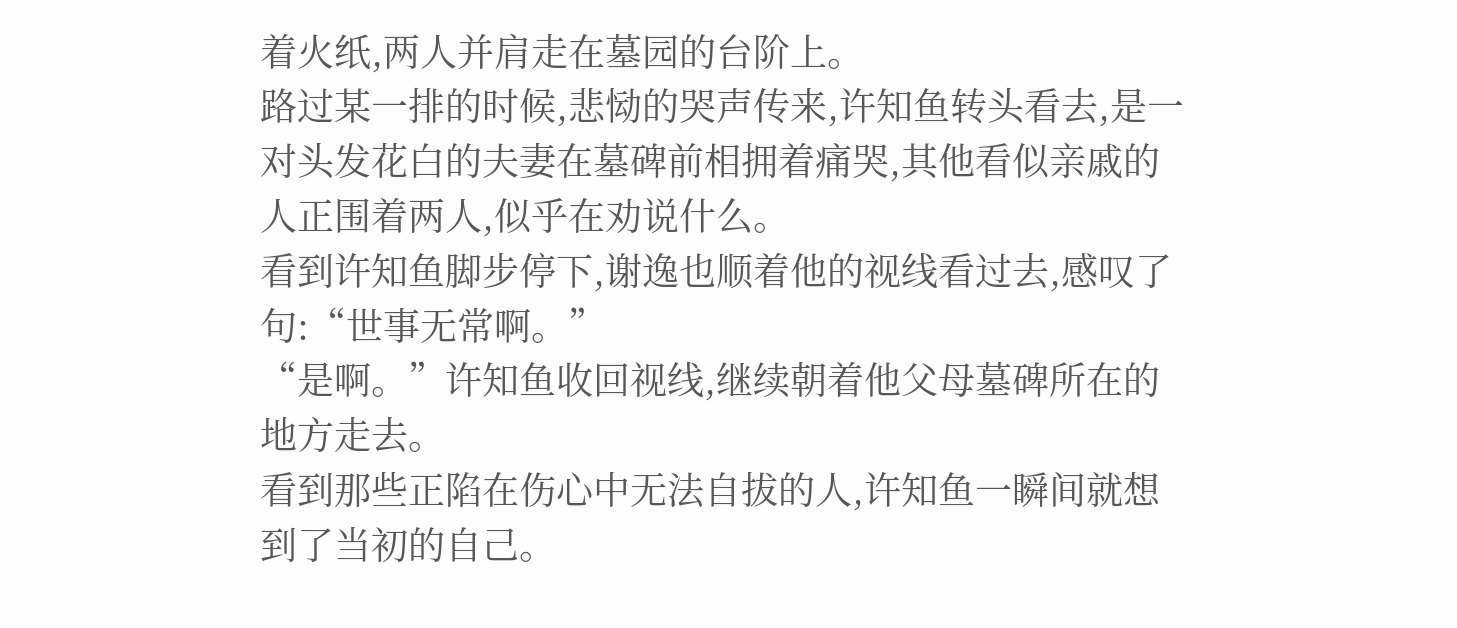着火纸,两人并肩走在墓园的台阶上。
路过某一排的时候,悲恸的哭声传来,许知鱼转头看去,是一对头发花白的夫妻在墓碑前相拥着痛哭,其他看似亲戚的人正围着两人,似乎在劝说什么。
看到许知鱼脚步停下,谢逸也顺着他的视线看过去,感叹了句:“世事无常啊。”
“是啊。”许知鱼收回视线,继续朝着他父母墓碑所在的地方走去。
看到那些正陷在伤心中无法自拔的人,许知鱼一瞬间就想到了当初的自己。